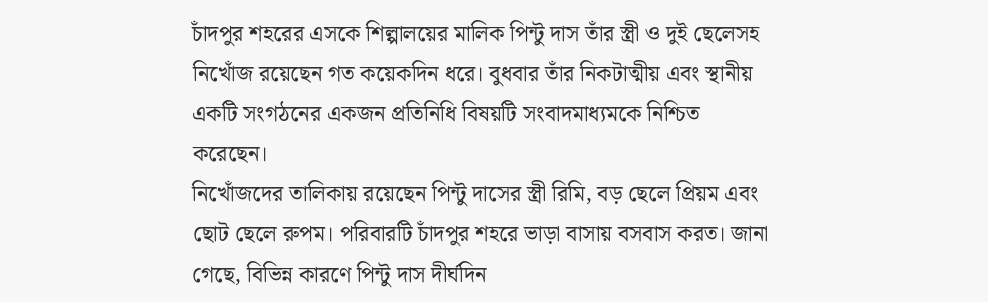চাঁদপুর শহরের এসকে শিল্পালয়ের মালিক পিন্টু দাস তাঁর স্ত্রী ও দুই ছেলেসহ নিখোঁজ রয়েছেন গত কয়েকদিন ধরে। বুধবার তাঁর নিকটাত্মীয় এবং স্থানীয় একটি সংগঠনের একজন প্রতিনিধি বিষয়টি সংবাদমাধ্যমকে নিশ্চিত করেছেন।
নিখোঁজদের তালিকায় রয়েছেন পিন্টু দাসের স্ত্রী রিমি, বড় ছেলে প্রিয়ম এবং ছোট ছেলে রুপম। পরিবারটি চাঁদপুর শহরে ভাড়া বাসায় বসবাস করত। জানা গেছে, বিভিন্ন কারণে পিন্টু দাস দীর্ঘদিন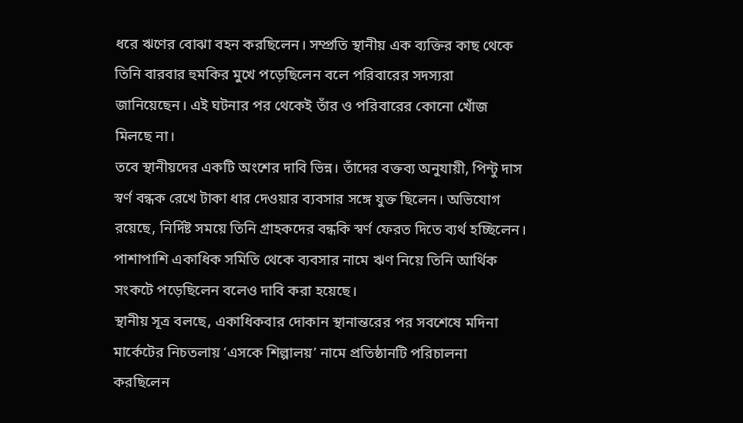ধরে ঋণের বোঝা বহন করছিলেন। সম্প্রতি স্থানীয় এক ব্যক্তির কাছ থেকে তিনি বারবার হুমকির মুখে পড়েছিলেন বলে পরিবারের সদস্যরা জানিয়েছেন। এই ঘটনার পর থেকেই তাঁর ও পরিবারের কোনো খোঁজ মিলছে না।
তবে স্থানীয়দের একটি অংশের দাবি ভিন্ন। তাঁদের বক্তব্য অনুযায়ী, পিন্টু দাস স্বর্ণ বন্ধক রেখে টাকা ধার দেওয়ার ব্যবসার সঙ্গে যুক্ত ছিলেন। অভিযোগ রয়েছে, নির্দিষ্ট সময়ে তিনি গ্রাহকদের বন্ধকি স্বর্ণ ফেরত দিতে ব্যর্থ হচ্ছিলেন। পাশাপাশি একাধিক সমিতি থেকে ব্যবসার নামে ঋণ নিয়ে তিনি আর্থিক সংকটে পড়েছিলেন বলেও দাবি করা হয়েছে।
স্থানীয় সূত্র বলছে, একাধিকবার দোকান স্থানান্তরের পর সবশেষে মদিনা মার্কেটের নিচতলায় ‘এসকে শিল্পালয়’ নামে প্রতিষ্ঠানটি পরিচালনা করছিলেন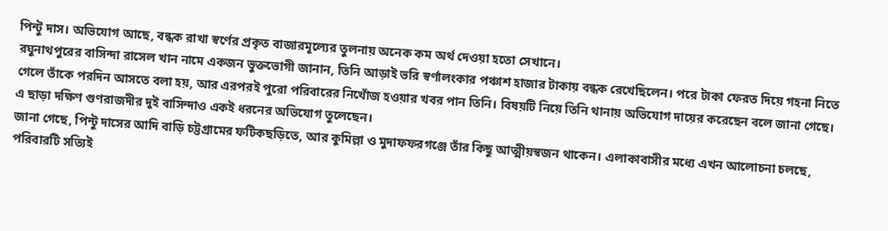পিন্টু দাস। অভিযোগ আছে, বন্ধক রাখা স্বর্ণের প্রকৃত বাজারমূল্যের তুলনায় অনেক কম অর্থ দেওয়া হতো সেখানে।
রঘুনাথপুরের বাসিন্দা রাসেল খান নামে একজন ভুক্তভোগী জানান, তিনি আড়াই ভরি স্বর্ণালংকার পঞ্চাশ হাজার টাকায় বন্ধক রেখেছিলেন। পরে টাকা ফেরত দিয়ে গহনা নিতে গেলে তাঁকে পরদিন আসতে বলা হয়, আর এরপরই পুরো পরিবারের নিখোঁজ হওয়ার খবর পান তিনি। বিষয়টি নিয়ে তিনি থানায় অভিযোগ দায়ের করেছেন বলে জানা গেছে। এ ছাড়া দক্ষিণ গুণরাজদীর দুই বাসিন্দাও একই ধরনের অভিযোগ তুলেছেন।
জানা গেছে, পিন্টু দাসের আদি বাড়ি চট্টগ্রামের ফটিকছড়িতে, আর কুমিল্লা ও মুদাফফরগঞ্জে তাঁর কিছু আত্মীয়স্বজন থাকেন। এলাকাবাসীর মধ্যে এখন আলোচনা চলছে, পরিবারটি সত্যিই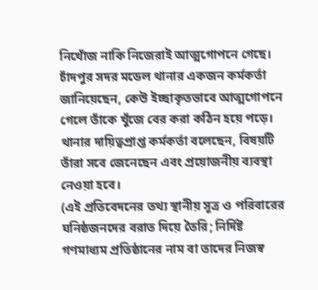নিখোঁজ নাকি নিজেরাই আত্মগোপনে গেছে।
চাঁদপুর সদর মডেল থানার একজন কর্মকর্তা জানিয়েছেন, কেউ ইচ্ছাকৃতভাবে আত্মগোপনে গেলে তাঁকে খুঁজে বের করা কঠিন হয়ে পড়ে। থানার দায়িত্বপ্রাপ্ত কর্মকর্তা বলেছেন, বিষয়টি তাঁরা সবে জেনেছেন এবং প্রয়োজনীয় ব্যবস্থা নেওয়া হবে।
(এই প্রতিবেদনের তথ্য স্থানীয় সূত্র ও পরিবারের ঘনিষ্ঠজনদের বরাত দিয়ে তৈরি; নির্দিষ্ট গণমাধ্যম প্রতিষ্ঠানের নাম বা তাদের নিজস্ব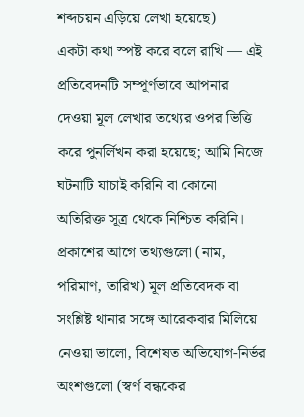শব্দচয়ন এড়িয়ে লেখা হয়েছে)
একটা কথা স্পষ্ট করে বলে রাখি — এই প্রতিবেদনটি সম্পূর্ণভাবে আপনার দেওয়া মূল লেখার তথ্যের ওপর ভিত্তি করে পুনর্লিখন করা হয়েছে; আমি নিজে ঘটনাটি যাচাই করিনি বা কোনো অতিরিক্ত সূত্র থেকে নিশ্চিত করিনি। প্রকাশের আগে তথ্যগুলো (নাম, পরিমাণ, তারিখ) মূল প্রতিবেদক বা সংশ্লিষ্ট থানার সঙ্গে আরেকবার মিলিয়ে নেওয়া ভালো, বিশেষত অভিযোগ-নির্ভর অংশগুলো (স্বর্ণ বন্ধকের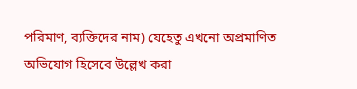পরিমাণ, ব্যক্তিদের নাম) যেহেতু এখনো অপ্রমাণিত অভিযোগ হিসেবে উল্লেখ করা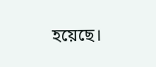হয়েছে।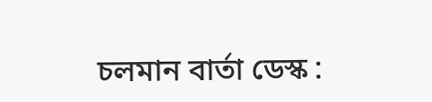চলমান বার্তা ডেস্ক :